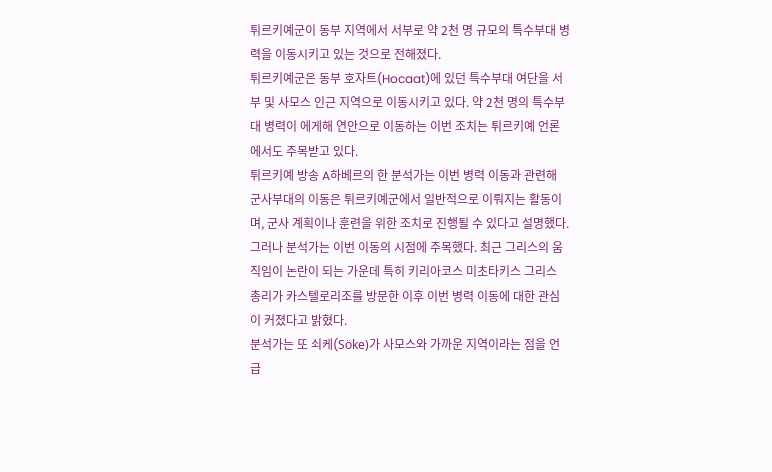튀르키예군이 동부 지역에서 서부로 약 2천 명 규모의 특수부대 병력을 이동시키고 있는 것으로 전해졌다.
튀르키예군은 동부 호자트(Hocaat)에 있던 특수부대 여단을 서부 및 사모스 인근 지역으로 이동시키고 있다. 약 2천 명의 특수부대 병력이 에게해 연안으로 이동하는 이번 조치는 튀르키예 언론에서도 주목받고 있다.
튀르키예 방송 A하베르의 한 분석가는 이번 병력 이동과 관련해 군사부대의 이동은 튀르키예군에서 일반적으로 이뤄지는 활동이며, 군사 계획이나 훈련을 위한 조치로 진행될 수 있다고 설명했다.
그러나 분석가는 이번 이동의 시점에 주목했다. 최근 그리스의 움직임이 논란이 되는 가운데 특히 키리아코스 미초타키스 그리스 총리가 카스텔로리조를 방문한 이후 이번 병력 이동에 대한 관심이 커졌다고 밝혔다.
분석가는 또 쇠케(Söke)가 사모스와 가까운 지역이라는 점을 언급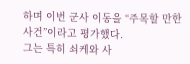하며 이번 군사 이동을 “주목할 만한 사건”이라고 평가했다.
그는 특히 쇠케와 사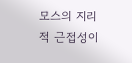모스의 지리적 근접성이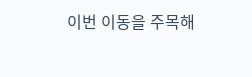이번 이동을 주목해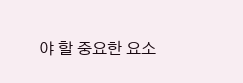야 할 중요한 요소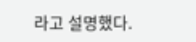라고 설명했다.